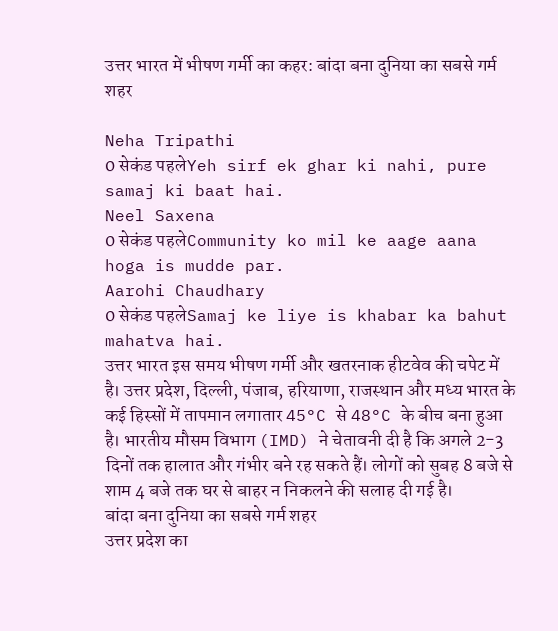उत्तर भारत में भीषण गर्मी का कहर: बांदा बना दुनिया का सबसे गर्म शहर

Neha Tripathi
0 सेकंड पहलेYeh sirf ek ghar ki nahi, pure samaj ki baat hai.
Neel Saxena
0 सेकंड पहलेCommunity ko mil ke aage aana hoga is mudde par.
Aarohi Chaudhary
0 सेकंड पहलेSamaj ke liye is khabar ka bahut mahatva hai.
उत्तर भारत इस समय भीषण गर्मी और खतरनाक हीटवेव की चपेट में है। उत्तर प्रदेश, दिल्ली, पंजाब, हरियाणा, राजस्थान और मध्य भारत के कई हिस्सों में तापमान लगातार 45°C से 48°C के बीच बना हुआ है। भारतीय मौसम विभाग (IMD) ने चेतावनी दी है कि अगले 2-3 दिनों तक हालात और गंभीर बने रह सकते हैं। लोगों को सुबह 8 बजे से शाम 4 बजे तक घर से बाहर न निकलने की सलाह दी गई है।
बांदा बना दुनिया का सबसे गर्म शहर
उत्तर प्रदेश का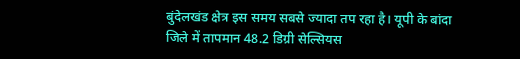बुंदेलखंड क्षेत्र इस समय सबसे ज्यादा तप रहा है। यूपी के बांदा जिले में तापमान 48.2 डिग्री सेल्सियस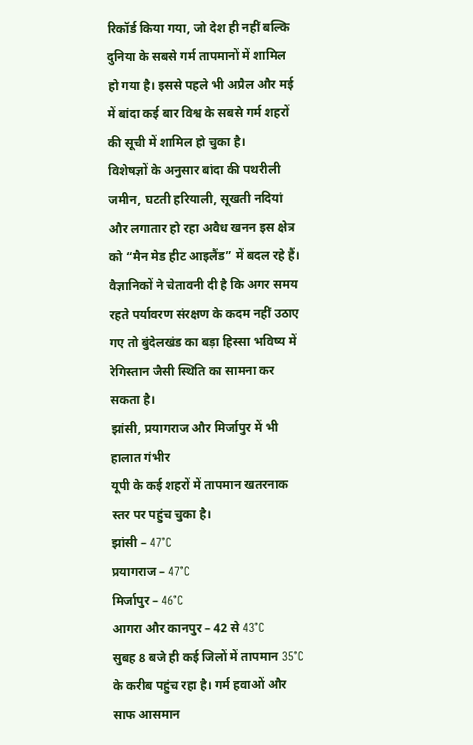रिकॉर्ड किया गया, जो देश ही नहीं बल्कि दुनिया के सबसे गर्म तापमानों में शामिल हो गया है। इससे पहले भी अप्रैल और मई में बांदा कई बार विश्व के सबसे गर्म शहरों की सूची में शामिल हो चुका है।
विशेषज्ञों के अनुसार बांदा की पथरीली जमीन, घटती हरियाली, सूखती नदियां और लगातार हो रहा अवैध खनन इस क्षेत्र को “मैन मेड हीट आइलैंड” में बदल रहे हैं। वैज्ञानिकों ने चेतावनी दी है कि अगर समय रहते पर्यावरण संरक्षण के कदम नहीं उठाए गए तो बुंदेलखंड का बड़ा हिस्सा भविष्य में रेगिस्तान जैसी स्थिति का सामना कर सकता है।
झांसी, प्रयागराज और मिर्जापुर में भी हालात गंभीर
यूपी के कई शहरों में तापमान खतरनाक स्तर पर पहुंच चुका है।
झांसी – 47°C
प्रयागराज – 47°C
मिर्जापुर – 46°C
आगरा और कानपुर – 42 से 43°C
सुबह 8 बजे ही कई जिलों में तापमान 35°C के करीब पहुंच रहा है। गर्म हवाओं और साफ आसमान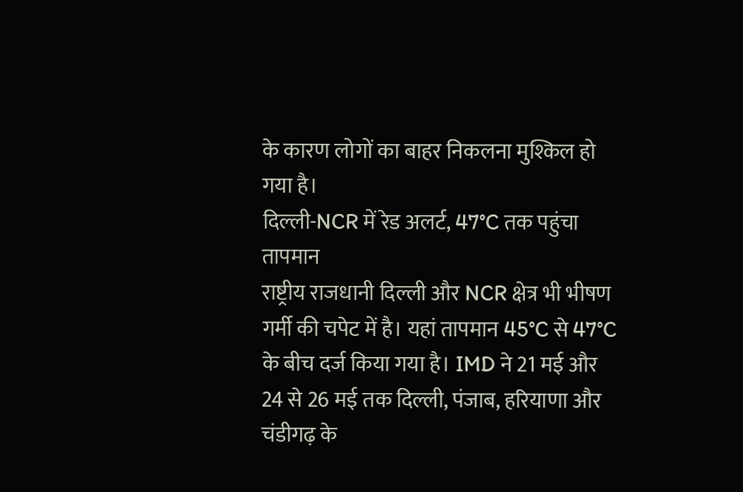के कारण लोगों का बाहर निकलना मुश्किल हो गया है।
दिल्ली-NCR में रेड अलर्ट, 47°C तक पहुंचा तापमान
राष्ट्रीय राजधानी दिल्ली और NCR क्षेत्र भी भीषण गर्मी की चपेट में है। यहां तापमान 45°C से 47°C के बीच दर्ज किया गया है। IMD ने 21 मई और 24 से 26 मई तक दिल्ली, पंजाब, हरियाणा और चंडीगढ़ के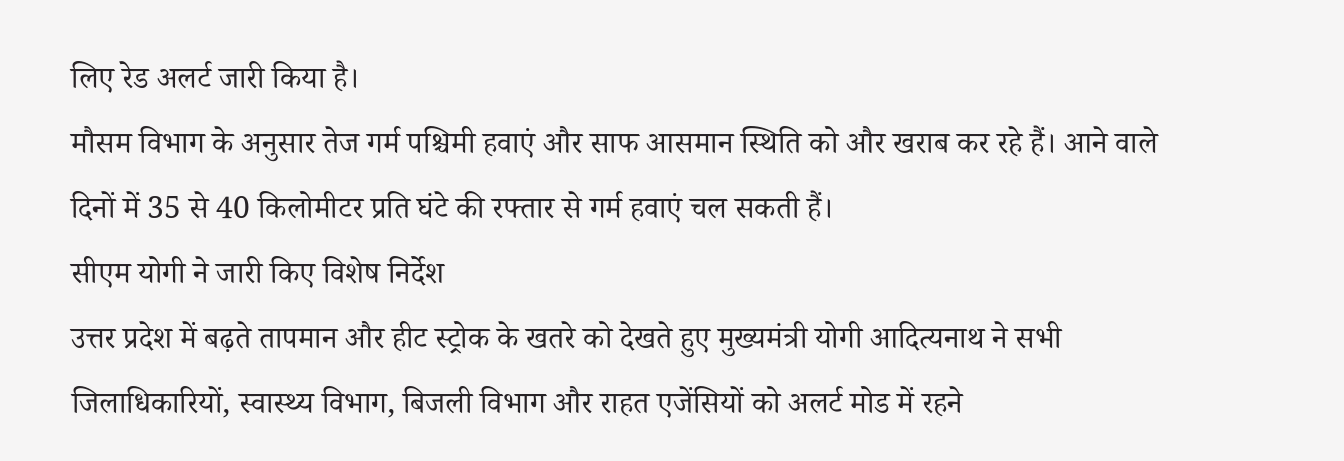लिए रेड अलर्ट जारी किया है।
मौसम विभाग के अनुसार तेज गर्म पश्चिमी हवाएं और साफ आसमान स्थिति को और खराब कर रहे हैं। आने वाले दिनों में 35 से 40 किलोमीटर प्रति घंटे की रफ्तार से गर्म हवाएं चल सकती हैं।
सीएम योगी ने जारी किए विशेष निर्देश
उत्तर प्रदेश में बढ़ते तापमान और हीट स्ट्रोक के खतरे को देखते हुए मुख्यमंत्री योगी आदित्यनाथ ने सभी जिलाधिकारियों, स्वास्थ्य विभाग, बिजली विभाग और राहत एजेंसियों को अलर्ट मोड में रहने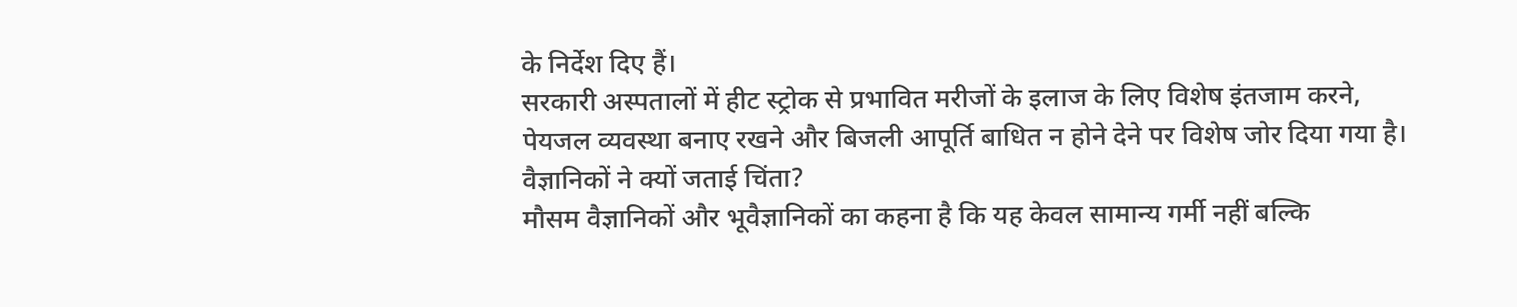के निर्देश दिए हैं।
सरकारी अस्पतालों में हीट स्ट्रोक से प्रभावित मरीजों के इलाज के लिए विशेष इंतजाम करने, पेयजल व्यवस्था बनाए रखने और बिजली आपूर्ति बाधित न होने देने पर विशेष जोर दिया गया है।
वैज्ञानिकों ने क्यों जताई चिंता?
मौसम वैज्ञानिकों और भूवैज्ञानिकों का कहना है कि यह केवल सामान्य गर्मी नहीं बल्कि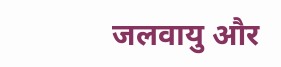जलवायु और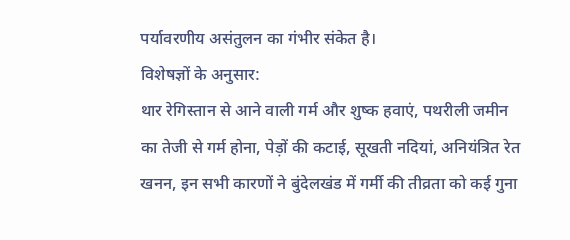पर्यावरणीय असंतुलन का गंभीर संकेत है।
विशेषज्ञों के अनुसार:
थार रेगिस्तान से आने वाली गर्म और शुष्क हवाएं, पथरीली जमीन का तेजी से गर्म होना, पेड़ों की कटाई, सूखती नदियां, अनियंत्रित रेत खनन, इन सभी कारणों ने बुंदेलखंड में गर्मी की तीव्रता को कई गुना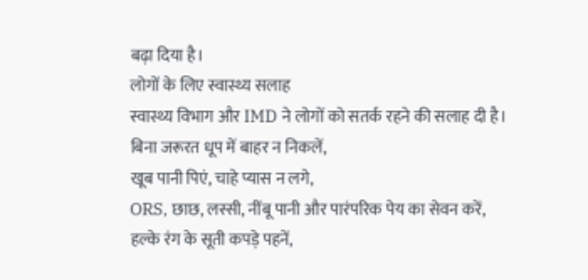बढ़ा दिया है।
लोगों के लिए स्वास्थ्य सलाह
स्वास्थ्य विभाग और IMD ने लोगों को सतर्क रहने की सलाह दी है।
बिना जरूरत धूप में बाहर न निकलें,
खूब पानी पिएं, चाहे प्यास न लगे,
ORS, छाछ, लस्सी, नींबू पानी और पारंपरिक पेय का सेवन करें,
हल्के रंग के सूती कपड़े पहनें,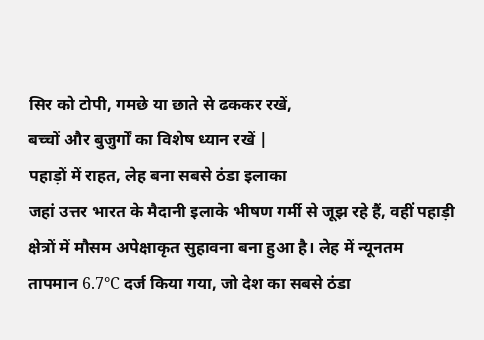सिर को टोपी, गमछे या छाते से ढककर रखें,
बच्चों और बुजुर्गों का विशेष ध्यान रखें |
पहाड़ों में राहत, लेह बना सबसे ठंडा इलाका
जहां उत्तर भारत के मैदानी इलाके भीषण गर्मी से जूझ रहे हैं, वहीं पहाड़ी क्षेत्रों में मौसम अपेक्षाकृत सुहावना बना हुआ है। लेह में न्यूनतम तापमान 6.7°C दर्ज किया गया, जो देश का सबसे ठंडा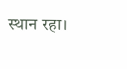स्थान रहा।